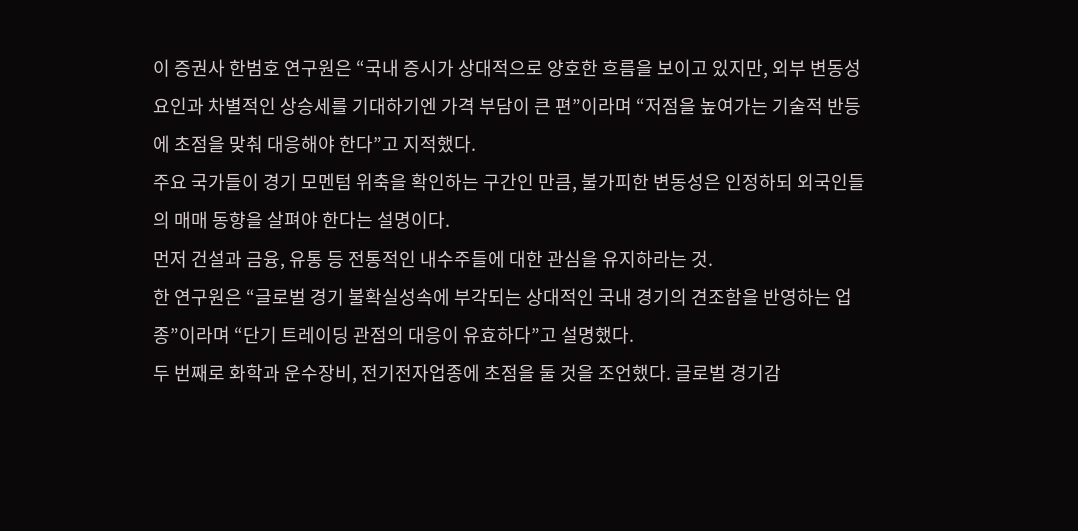이 증권사 한범호 연구원은 “국내 증시가 상대적으로 양호한 흐름을 보이고 있지만, 외부 변동성 요인과 차별적인 상승세를 기대하기엔 가격 부담이 큰 편”이라며 “저점을 높여가는 기술적 반등에 초점을 맞춰 대응해야 한다”고 지적했다.
주요 국가들이 경기 모멘텀 위축을 확인하는 구간인 만큼, 불가피한 변동성은 인정하되 외국인들의 매매 동향을 살펴야 한다는 설명이다.
먼저 건설과 금융, 유통 등 전통적인 내수주들에 대한 관심을 유지하라는 것.
한 연구원은 “글로벌 경기 불확실성속에 부각되는 상대적인 국내 경기의 견조함을 반영하는 업종”이라며 “단기 트레이딩 관점의 대응이 유효하다”고 설명했다.
두 번째로 화학과 운수장비, 전기전자업종에 초점을 둘 것을 조언했다. 글로벌 경기감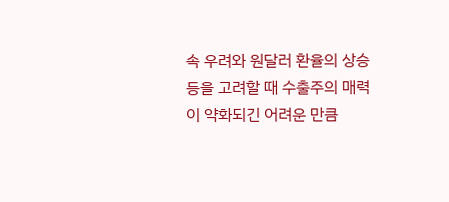속 우려와 원달러 환율의 상승 등을 고려할 때 수출주의 매력이 약화되긴 어려운 만큼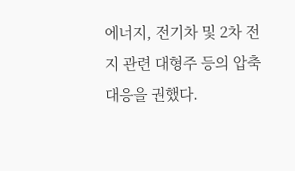에너지, 전기차 및 2차 전지 관련 대형주 등의 압축 대응을 권했다.